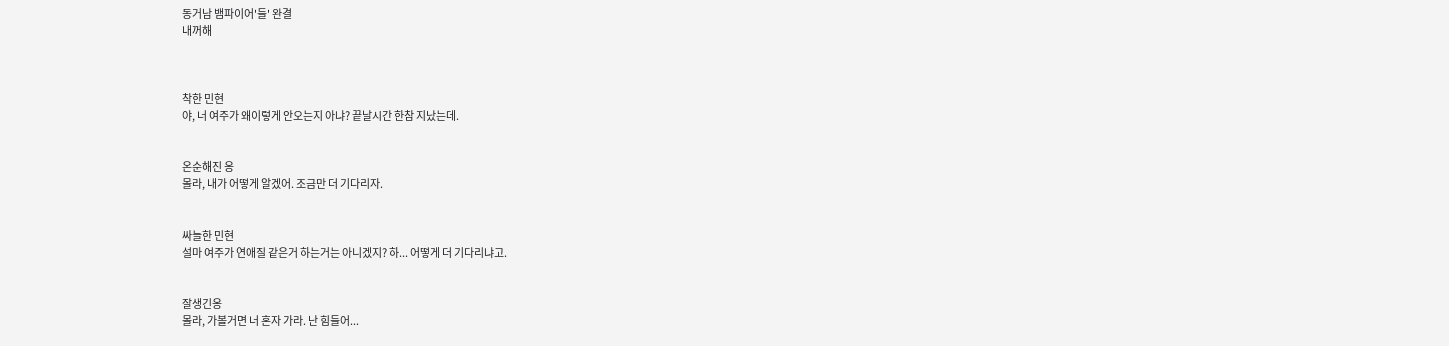동거남 뱀파이어'들' 완결
내꺼해



착한 민현
야, 너 여주가 왜이렇게 안오는지 아냐? 끝날시간 한참 지났는데.


온순해진 옹
몰라, 내가 어떻게 알겠어. 조금만 더 기다리자.


싸늘한 민현
설마 여주가 연애질 같은거 하는거는 아니겠지? 하... 어떻게 더 기다리냐고.


잘생긴옹
몰라, 가볼거면 너 혼자 가라. 난 힘들어...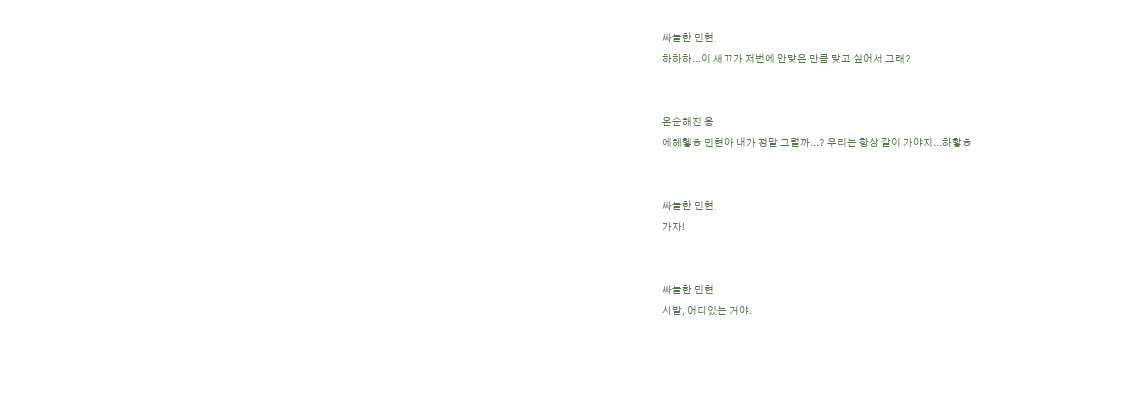싸늘한 민현
하하하...이 새ㄲ가 저번에 안맞은 만큼 맞고 싶어서 그래?


온순해진 옹
에헤헿ㅎ 민현아 내가 정말 그럴까...? 우리는 항상 같이 가야지...하핳ㅎ


싸늘한 민현
가자!


싸늘한 민현
시발, 어디있는 거야.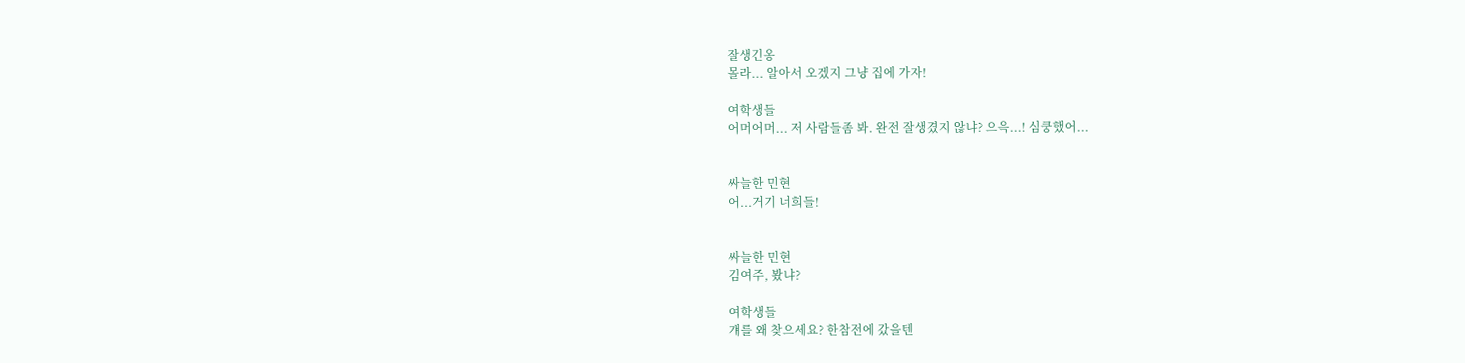잘생긴옹
몰라... 알아서 오겠지 그냥 집에 가자!

여학생들
어머어머... 저 사람들좀 봐. 완전 잘생겼지 않냐? 으윽...! 심쿵했어...


싸늘한 민현
어...거기 너희들!


싸늘한 민현
김여주, 봤냐?

여학생들
걔를 왜 찾으세요? 한참전에 갔을텐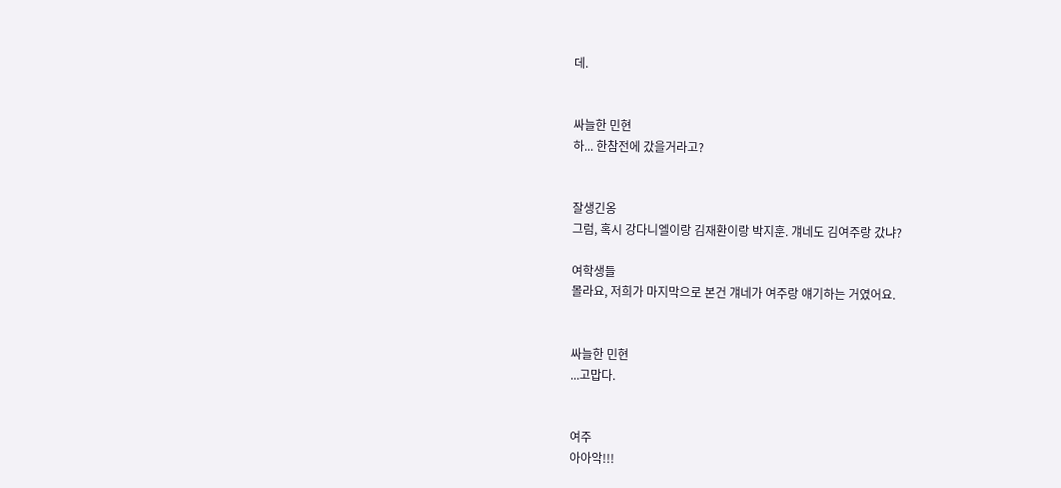데.


싸늘한 민현
하... 한참전에 갔을거라고?


잘생긴옹
그럼, 혹시 강다니엘이랑 김재환이랑 박지훈. 걔네도 김여주랑 갔냐?

여학생들
몰라요, 저희가 마지막으로 본건 걔네가 여주랑 얘기하는 거였어요.


싸늘한 민현
...고맙다.


여주
아아악!!!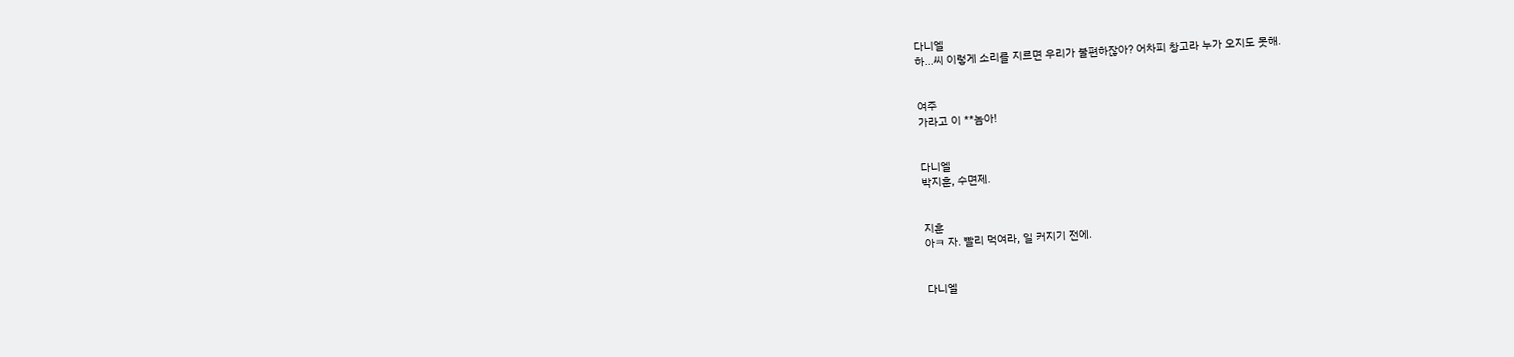다니엘
하...씨 이렇게 소리를 지르면 우리가 불편하잖아? 어차피 창고라 누가 오지도 못해.


여주
가라고 이 **놈아!


다니엘
박지훈, 수면제.


지훈
아ㅋ 자. 빨리 먹여라, 일 커지기 전에.


다니엘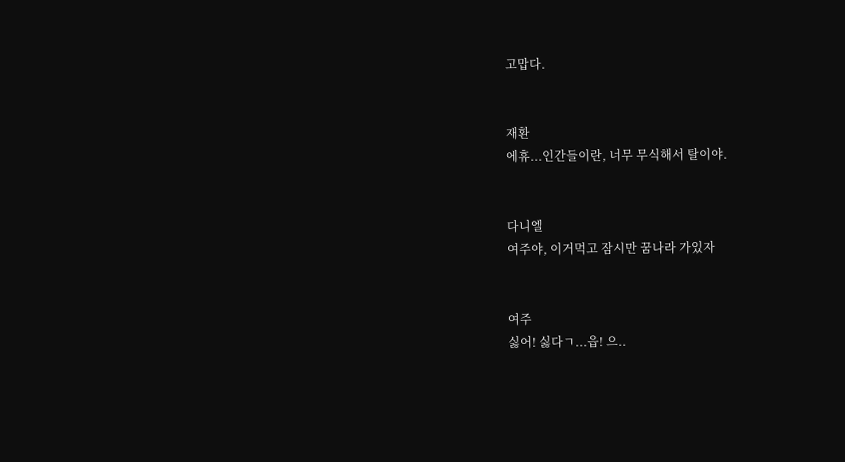고맙다.


재환
에휴...인간들이란, 너무 무식해서 탈이야.


다니엘
여주야, 이거먹고 잠시만 꿈나라 가있자


여주
싫어! 싫다ㄱ...읍! 으..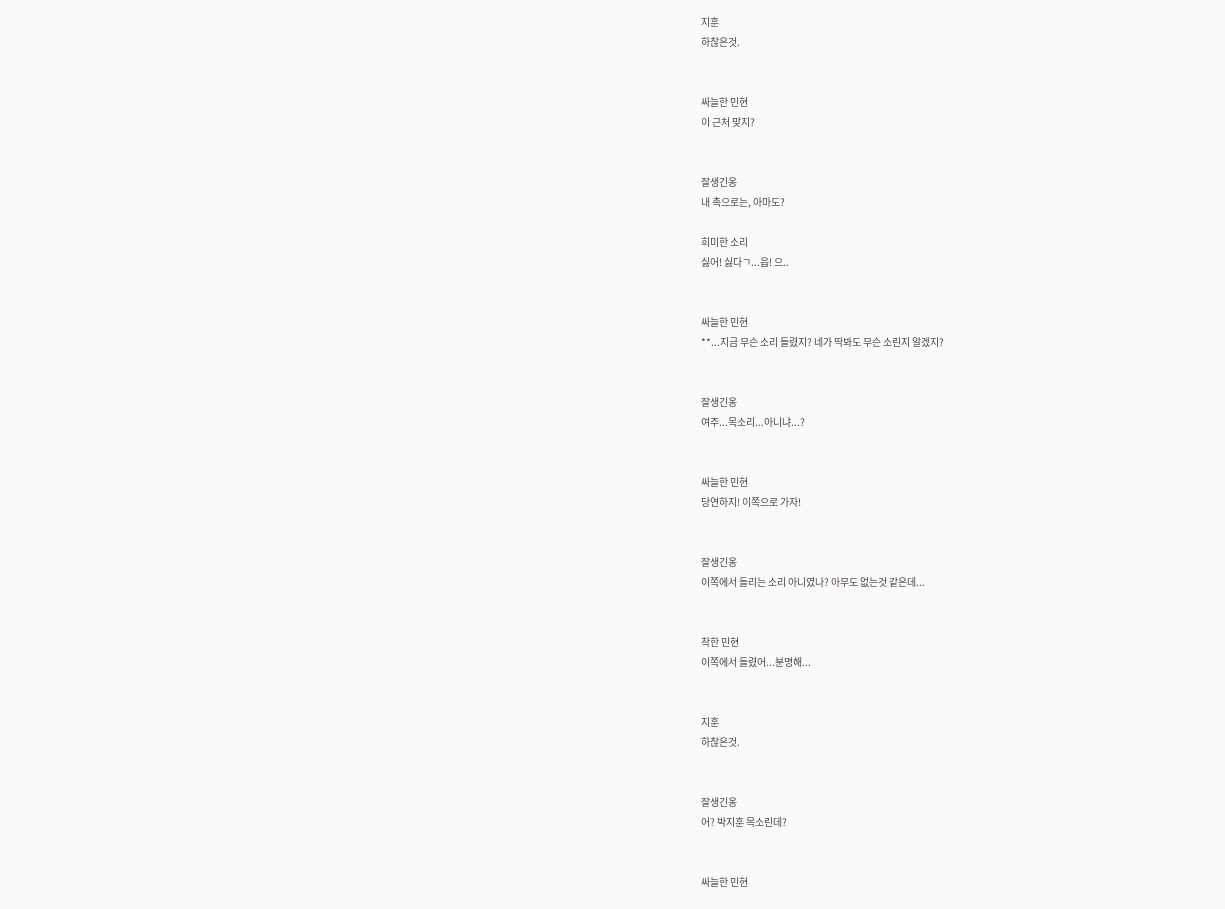지훈
하찮은것.


싸늘한 민현
이 근처 맞지?


잘생긴옹
내 촉으로는, 아마도?

희미한 소리
싫어! 싫다ㄱ...읍! 으..


싸늘한 민현
**...지금 무슨 소리 들렸지? 네가 딱봐도 무슨 소린지 알겠지?


잘생긴옹
여주...목소리...아니냐...?


싸늘한 민현
당연하지! 이쪽으로 가자!


잘생긴옹
이쪽에서 들리는 소리 아니였나? 아무도 없는것 같은데...


착한 민현
이쪽에서 들렸어...분명해...


지훈
하찮은것.


잘생긴옹
어? 박지훈 목소린데?


싸늘한 민현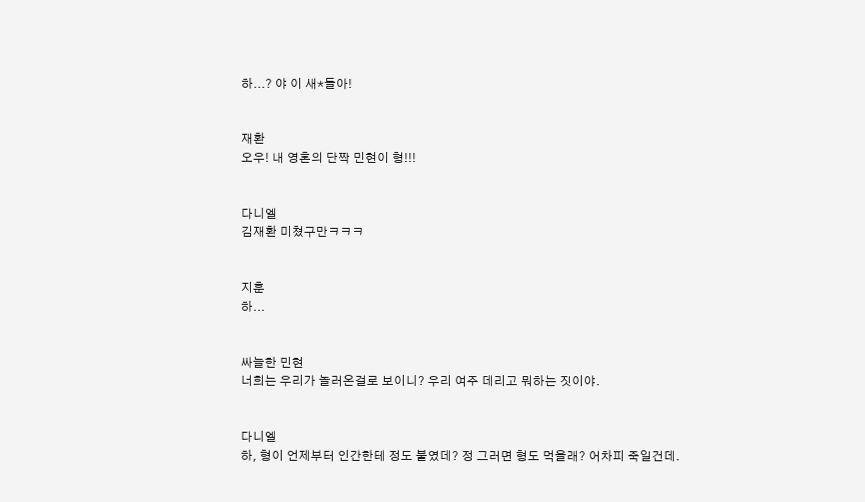하...? 야 이 새*들아!


재환
오우! 내 영혼의 단짝 민현이 형!!!


다니엘
김재환 미쳤구만ㅋㅋㅋ


지훈
하...


싸늘한 민현
너희는 우리가 놀러온걸로 보이니? 우리 여주 데리고 뭐하는 짓이야.


다니엘
하, 형이 언제부터 인간한테 정도 붙였데? 정 그러면 형도 먹을래? 어차피 죽일건데.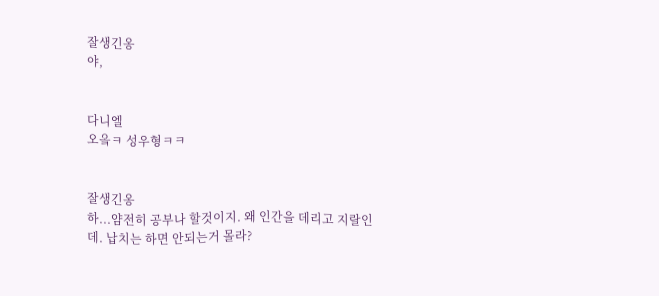잘생긴옹
야,


다니엘
오옼ㅋ 성우형ㅋㅋ


잘생긴옹
하...얌전히 공부나 할것이지. 왜 인간을 데리고 지랄인데. 납치는 하면 안되는거 몰라?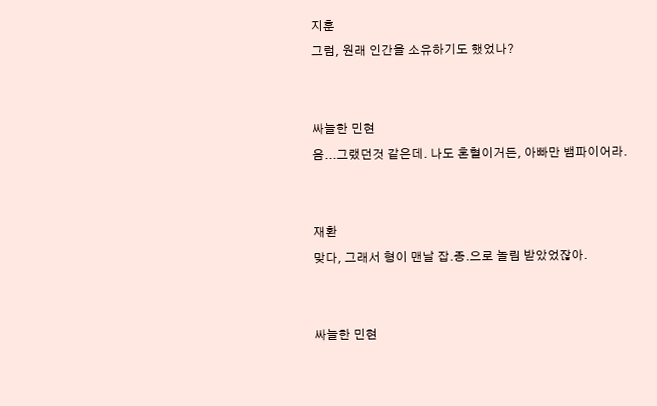지훈
그럼, 원래 인간을 소유하기도 했었나?


싸늘한 민현
음...그랬던것 같은데. 나도 혼혈이거든, 아빠만 뱀파이어라.


재환
맞다, 그래서 형이 맨날 잡.종.으로 놀림 받았었잖아.


싸늘한 민현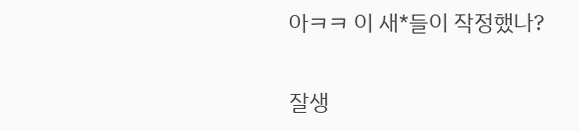아ㅋㅋ 이 새*들이 작정했나?


잘생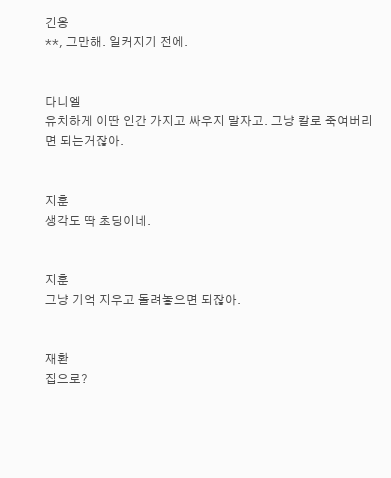긴옹
**, 그만해. 일커지기 전에.


다니엘
유치하게 이딴 인간 가지고 싸우지 말자고. 그냥 칼로 죽여버리면 되는거잖아.


지훈
생각도 딱 초딩이네.


지훈
그냥 기억 지우고 돌려놓으면 되잖아.


재환
집으로?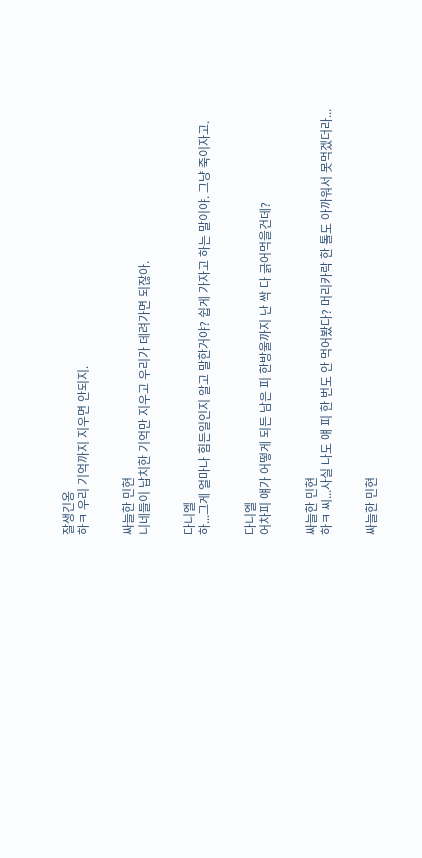잘생긴옹
하ㅋ 우리 기억까지 지우면 안되지.


싸늘한 민현
니네들이 납치한 기억만 지우고 우리가 데려가면 되잖아.


다니엘
하...그게 얼마나 힘든일인지 알고 말한거야? 쉽게 가자고 하는 말이야. 그냥 죽이자고.


다니엘
어차피 얘가 어떻게 되든 남은 피 한방울까지 난 싹 다 긁어먹을건데?


싸늘한 민현
하ㅋ 씨...사실 나도 얘 피 한 번도 안 먹어봤다? 머리카락 한 톨도 아까워서 못먹겠더라...


싸늘한 민현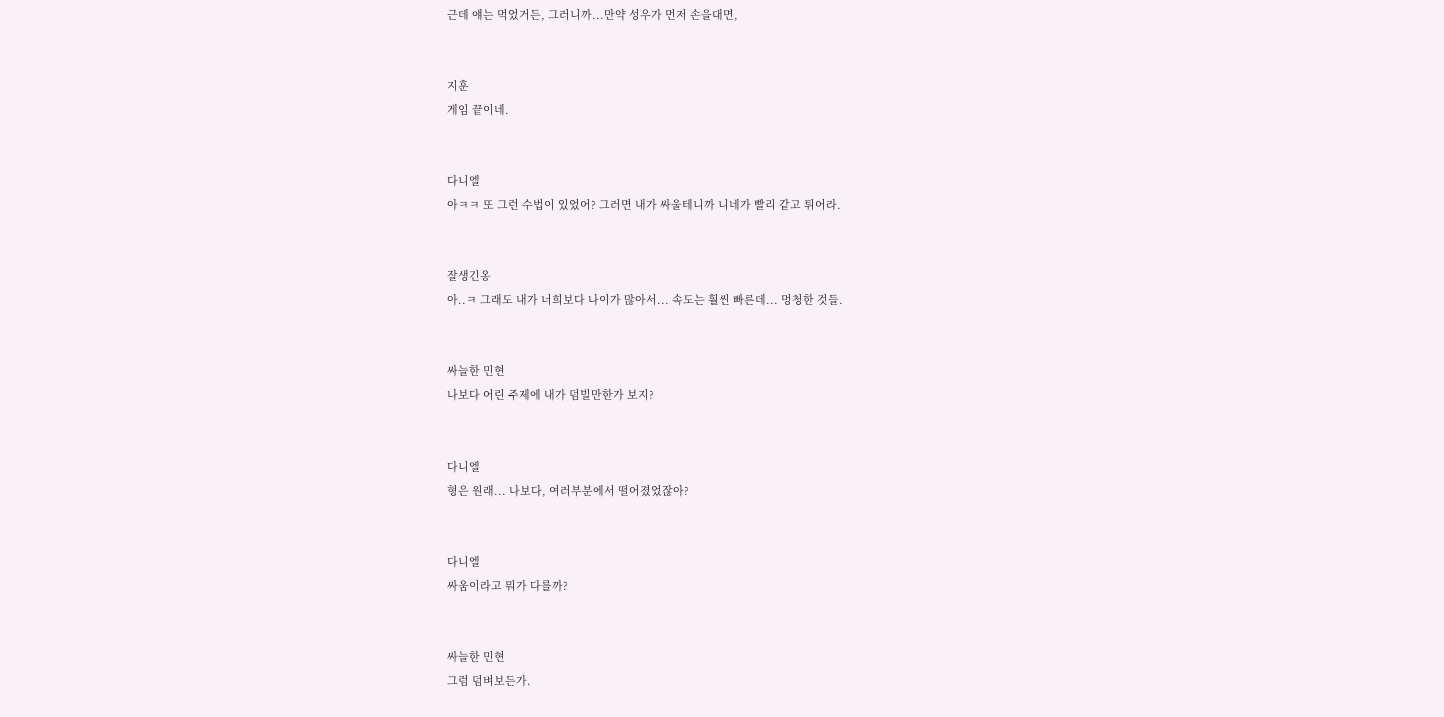근데 얘는 먹었거든, 그러니까...만약 성우가 먼저 손을대면,


지훈
게임 끝이네.


다니엘
아ㅋㅋ 또 그런 수법이 있었어? 그러면 내가 싸울테니까 니네가 빨리 같고 튀어라.


잘생긴옹
아..ㅋ 그래도 내가 너희보다 나이가 많아서... 속도는 훨씬 빠른데... 멍청한 것들.


싸늘한 민현
나보다 어린 주제에 내가 덤빌만한가 보지?


다니엘
형은 원래... 나보다, 여러부분에서 떨어졌었잖아?


다니엘
싸움이라고 뭐가 다를까?


싸늘한 민현
그럼 덤벼보든가.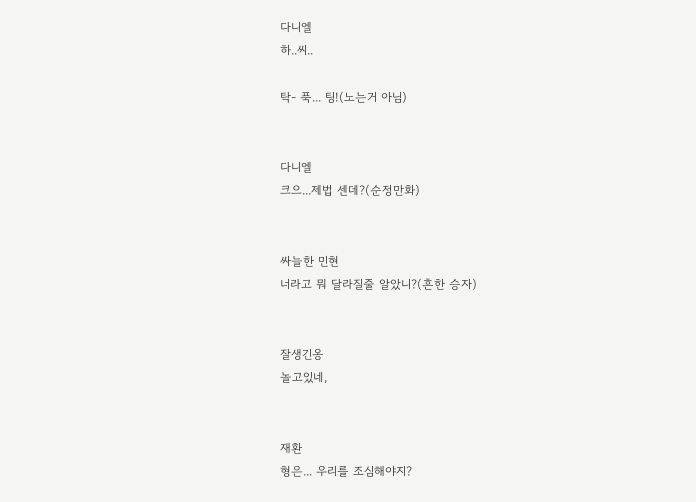다니엘
하..씨..

탁- 푹... 팅!(노는거 아님)


다니엘
크으...제법 센데?(순정만화)


싸늘한 민현
너라고 뭐 달라질줄 알았니?(흔한 승자)


잘생긴옹
놀고있네,


재환
형은... 우리를 조심해야지?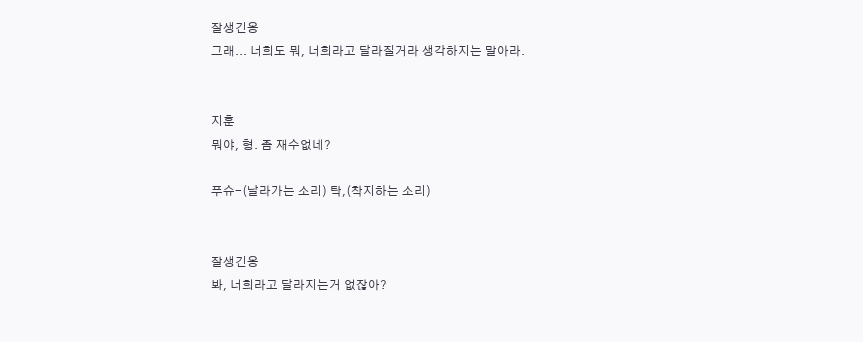잘생긴옹
그래... 너희도 뭐, 너희라고 달라질거라 생각하지는 말아라.


지훈
뭐야, 형. 좀 재수없네?

푸슈-(날라가는 소리) 탁,(착지하는 소리)


잘생긴옹
봐, 너희라고 달라지는거 없잖아?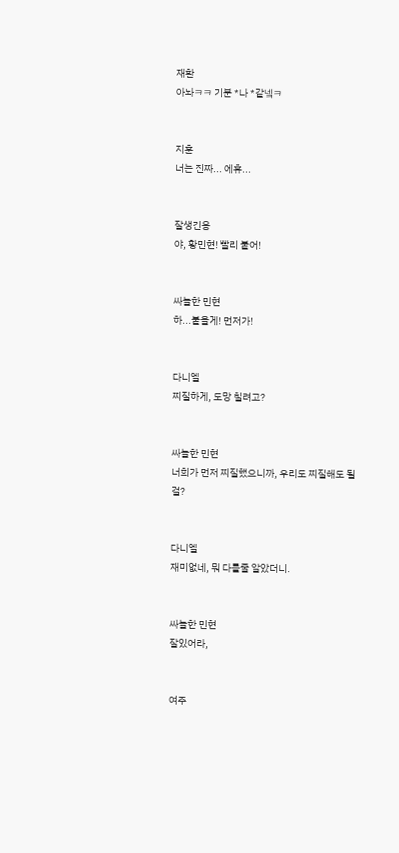재환
아놔ㅋㅋ 기분 *나 *같넼ㅋ


지훈
너는 진짜... 에휴...


잘생긴옹
야, 황민현! 빨리 붙어!


싸늘한 민현
하...붙을게! 먼저가!


다니엘
찌질하게, 도망 칠려고?


싸늘한 민현
너희가 먼저 찌질했으니까, 우리도 찌질해도 될걸?


다니엘
재미없네, 뭐 다를줄 알았더니.


싸늘한 민현
잘있어라,


여주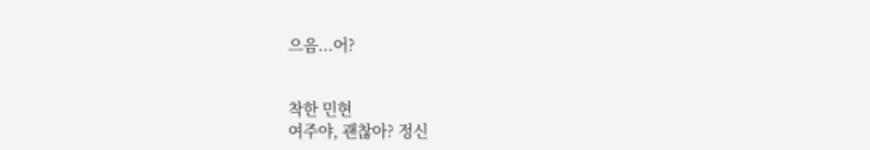으음...어?


착한 민현
여주야, 괜찮아? 정신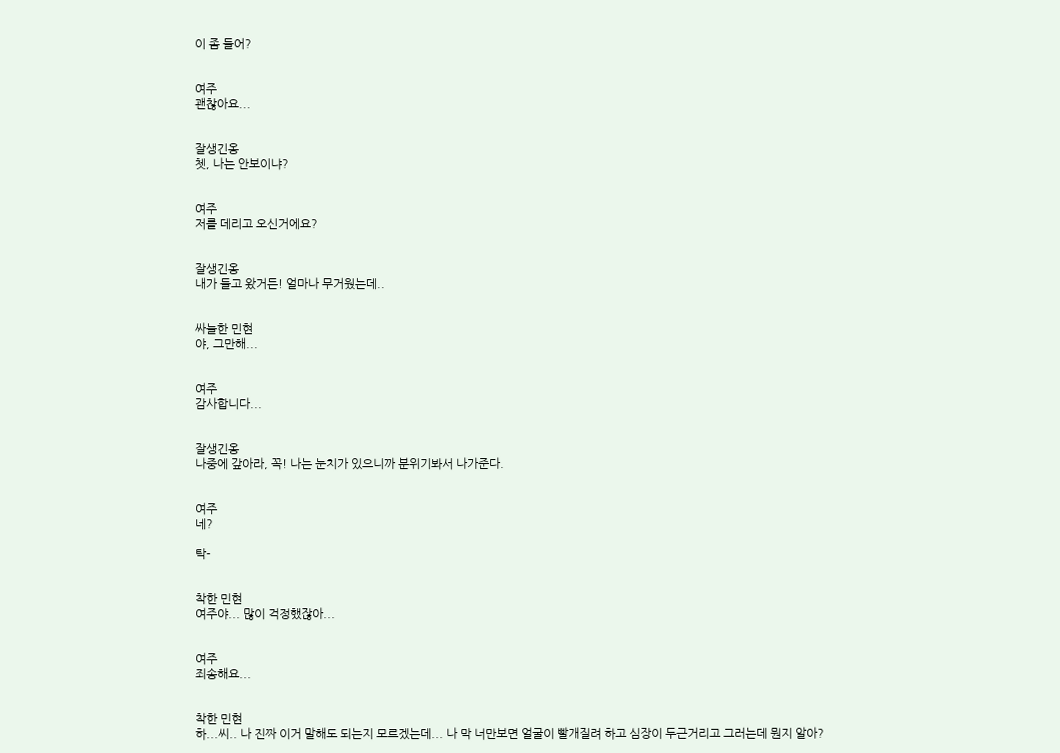이 좀 들어?


여주
괜찮아요...


잘생긴옹
쳇, 나는 안보이냐?


여주
저를 데리고 오신거에요?


잘생긴옹
내가 들고 왔거든! 얼마나 무거웠는데..


싸늘한 민현
야, 그만해...


여주
감사합니다...


잘생긴옹
나중에 갚아라, 꼭! 나는 눈치가 있으니까 분위기봐서 나가준다.


여주
네?

탁-


착한 민현
여주야... 많이 걱정했잖아...


여주
죄송해요...


착한 민현
하...씨.. 나 진짜 이거 말해도 되는지 모르겠는데... 나 막 너만보면 얼굴이 빨개질려 하고 심장이 두근거리고 그러는데 뭔지 알아?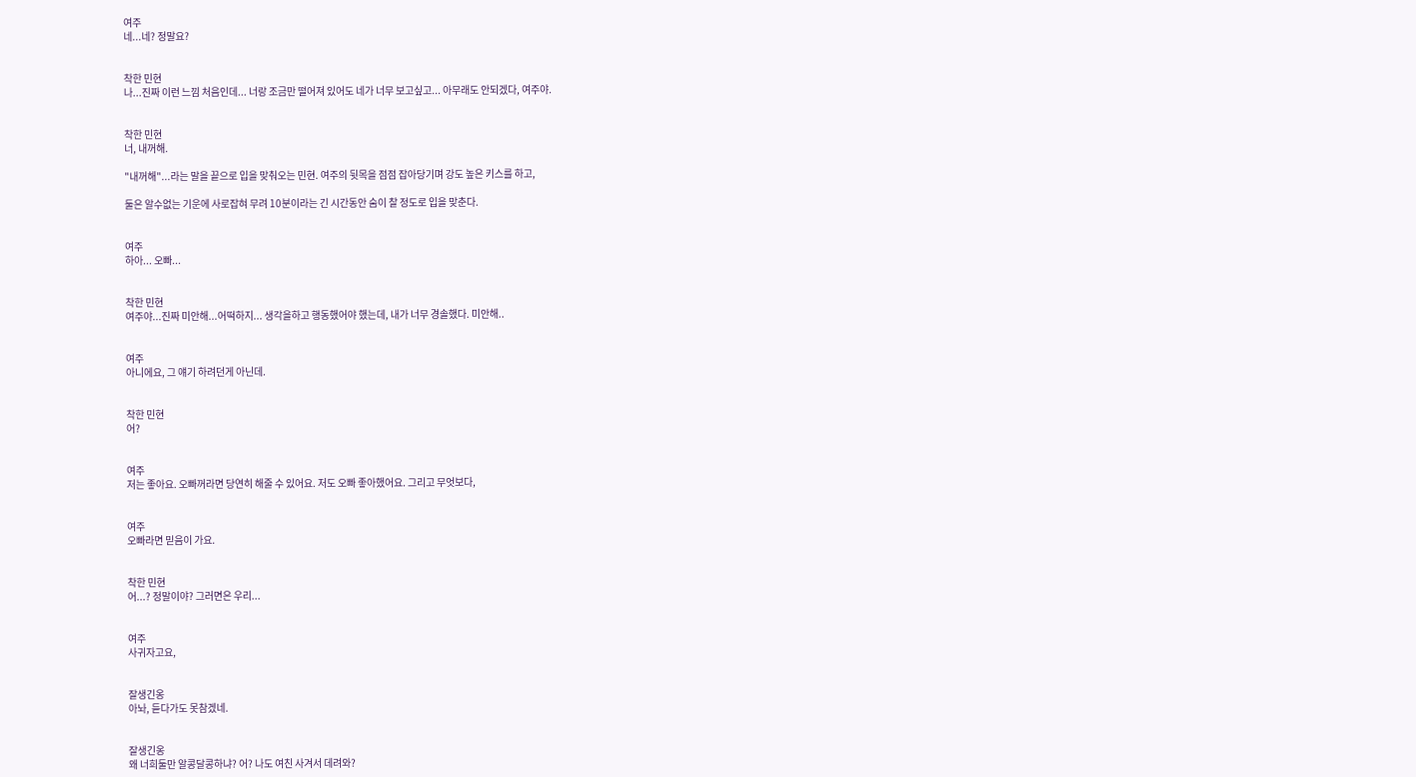여주
네...네? 정말요?


착한 민현
나...진짜 이런 느낌 처음인데... 너랑 조금만 떨어져 있어도 네가 너무 보고싶고... 아무래도 안되겠다, 여주야.


착한 민현
너, 내꺼해.

"내꺼해"...라는 말을 끝으로 입을 맞춰오는 민현. 여주의 뒷목을 점점 잡아당기며 강도 높은 키스를 하고,

둘은 알수없는 기운에 사로잡혀 무려 10분이라는 긴 시간동안 숨이 찰 정도로 입을 맞춘다.


여주
하아... 오빠...


착한 민현
여주야...진짜 미안해...어떡하지... 생각을하고 행동했어야 했는데, 내가 너무 경솔했다. 미안해..


여주
아니에요, 그 얘기 하려던게 아닌데.


착한 민현
어?


여주
저는 좋아요. 오빠꺼라면 당연히 해줄 수 있어요. 저도 오빠 좋아했어요. 그리고 무엇보다,


여주
오빠라면 믿음이 가요.


착한 민현
어...? 정말이야? 그러면은 우리...


여주
사귀자고요,


잘생긴옹
아놔, 듣다가도 못참겠네.


잘생긴옹
왜 너희둘만 알콩달콩하냐? 어? 나도 여친 사겨서 데려와?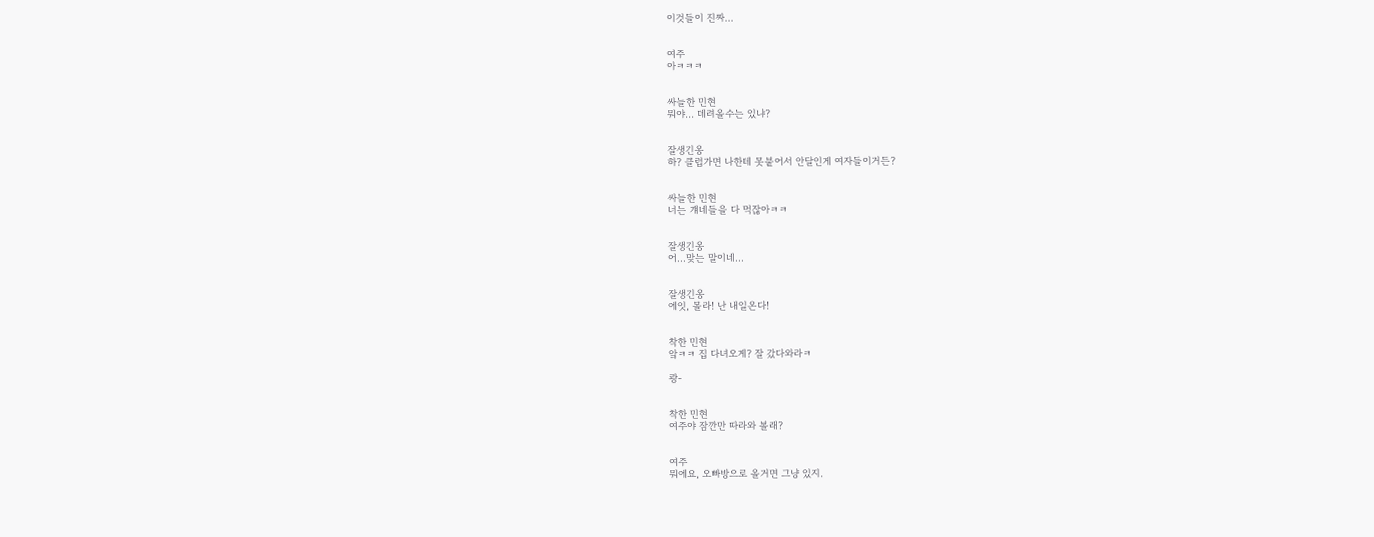이것들이 진짜...


여주
아ㅋㅋㅋ


싸늘한 민현
뭐야... 데려올수는 있냐?


잘생긴옹
하? 클럽가면 나한테 못붙어서 안달인게 여자들이거든?


싸늘한 민현
너는 걔네들을 다 먹잖아ㅋㅋ


잘생긴옹
어...맞는 말이네...


잘생긴옹
에잇, 몰라! 난 내일온다!


착한 민현
앜ㅋㅋ 집 다녀오게? 잘 갔다와라ㅋ

쾅-


착한 민현
여주야 잠깐만 따라와 볼래?


여주
뭐에요, 오빠방으로 올거면 그냥 있지.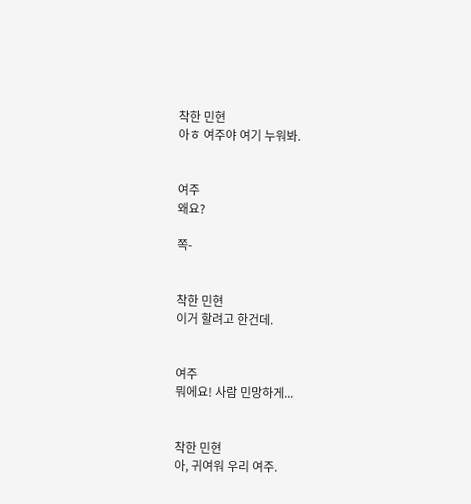착한 민현
아ㅎ 여주야 여기 누워봐.


여주
왜요?

쪽-


착한 민현
이거 할려고 한건데.


여주
뭐에요! 사람 민망하게...


착한 민현
아, 귀여워 우리 여주.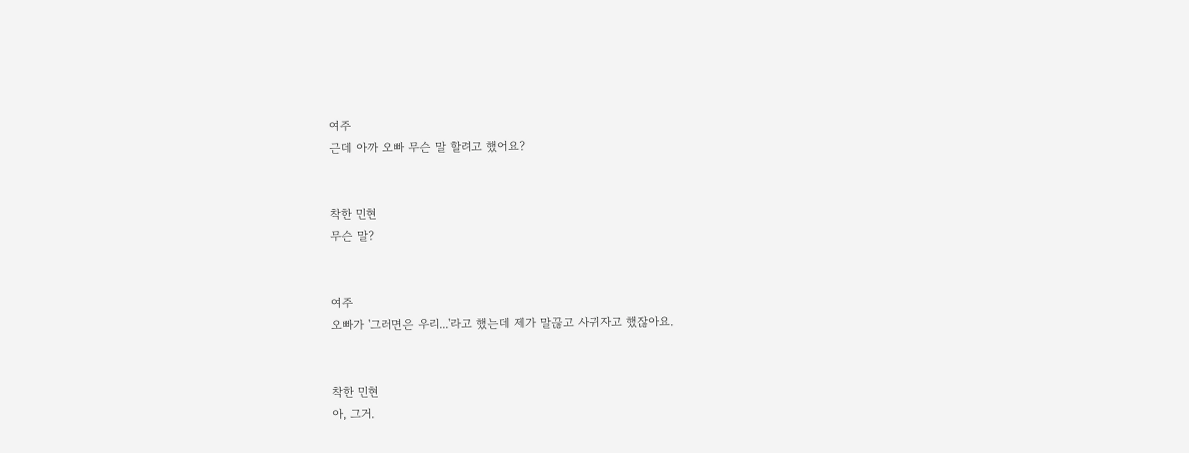여주
근데 아까 오빠 무슨 말 할려고 했어요?


착한 민현
무슨 말?


여주
오빠가 '그러면은 우리...'라고 했는데 제가 말끊고 사귀자고 했잖아요.


착한 민현
아, 그거.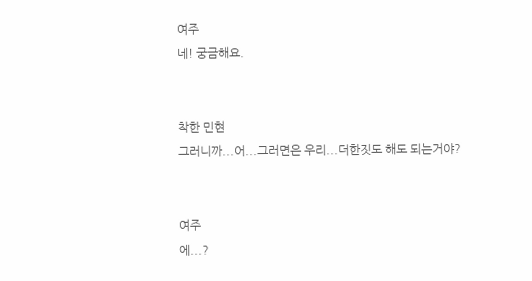여주
네! 궁금해요.


착한 민현
그러니까...어...그러면은 우리...더한짓도 해도 되는거야?


여주
에...?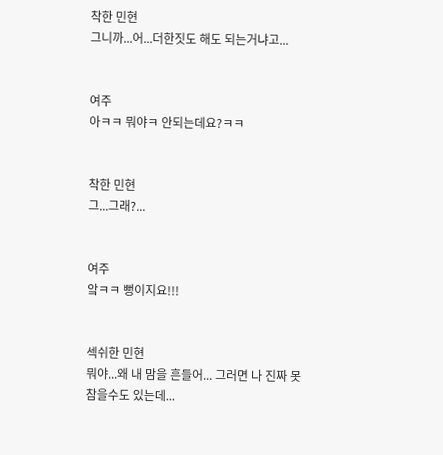착한 민현
그니까...어...더한짓도 해도 되는거냐고...


여주
아ㅋㅋ 뭐야ㅋ 안되는데요?ㅋㅋ


착한 민현
그...그래?...


여주
앜ㅋㅋ 뻥이지요!!!


섹쉬한 민현
뭐야...왜 내 맘을 흔들어... 그러면 나 진짜 못참을수도 있는데...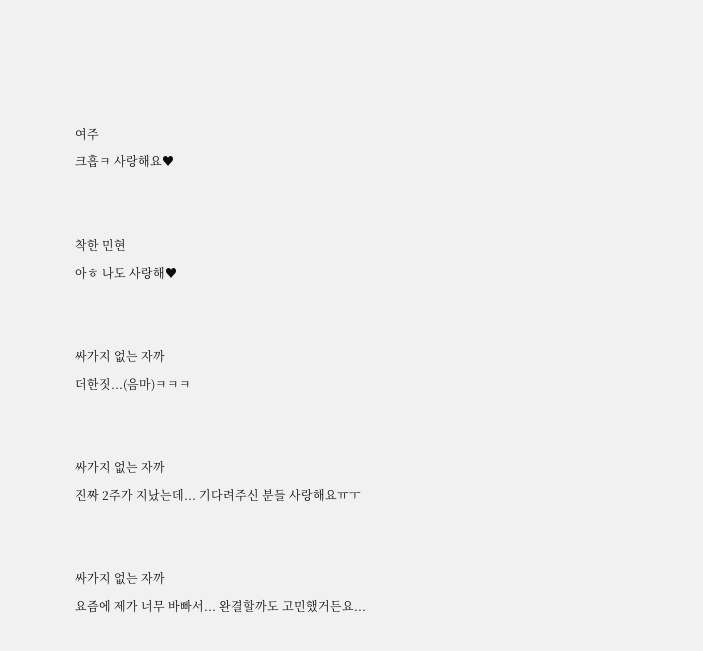여주
크흡ㅋ 사랑해요♥


착한 민현
아ㅎ 나도 사랑해♥


싸가지 없는 자까
더한짓...(음마)ㅋㅋㅋ


싸가지 없는 자까
진짜 2주가 지났는데... 기다려주신 분들 사랑해요ㅠㅜ


싸가지 없는 자까
요즘에 제가 너무 바빠서... 완결할까도 고민했거든요...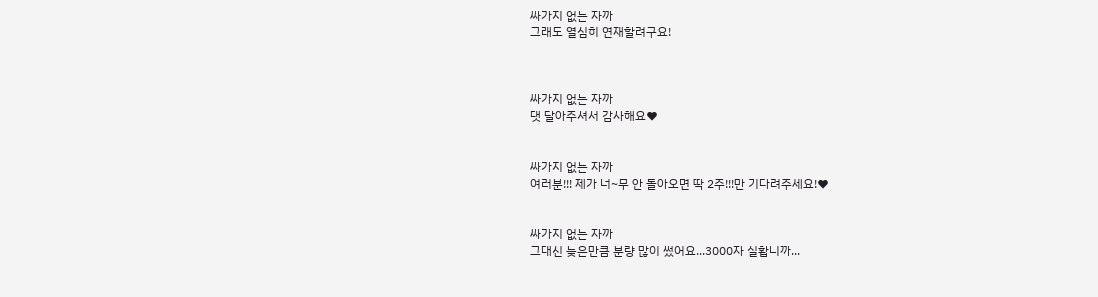싸가지 없는 자까
그래도 열심히 연재할려구요!



싸가지 없는 자까
댓 달아주셔서 감사해요♥


싸가지 없는 자까
여러분!!! 제가 너~무 안 돌아오면 딱 2주!!!만 기다려주세요!♥


싸가지 없는 자까
그대신 늦은만큼 분량 많이 썼어요...3000자 실홥니까...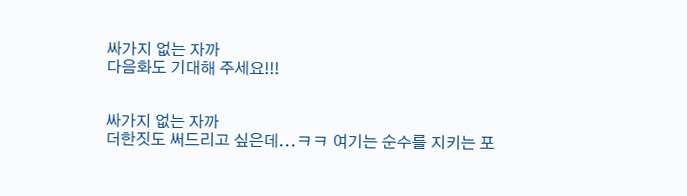싸가지 없는 자까
다음화도 기대해 주세요!!!


싸가지 없는 자까
더한짓도 써드리고 싶은데...ㅋㅋ 여기는 순수를 지키는 포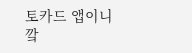토카드 앱이니깤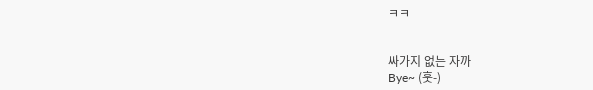ㅋㅋ


싸가지 없는 자까
Bye~ (훗-)